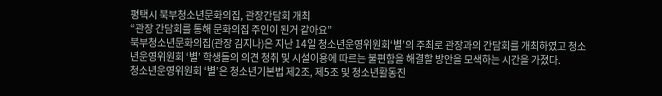평택시 북부청소년문화의집, 관장간담회 개최
“관장 간담회를 통해 문화의집 주인이 된거 같아요”
북부청소년문화의집(관장 김지나)은 지난 14일 청소년운영위원회‘별’의 주최로 관장과의 간담회를 개최하였고 청소년운영위원회 ‘별’ 학생들의 의견 청취 및 시설이용에 따르는 불편함을 해결할 방안을 모색하는 시간을 가졌다.
청소년운영위원회 ‘별’은 청소년기본법 제2조, 제5조 및 청소년활동진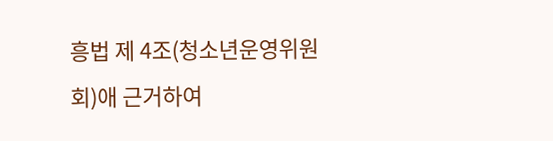흥법 제 4조(청소년운영위원회)애 근거하여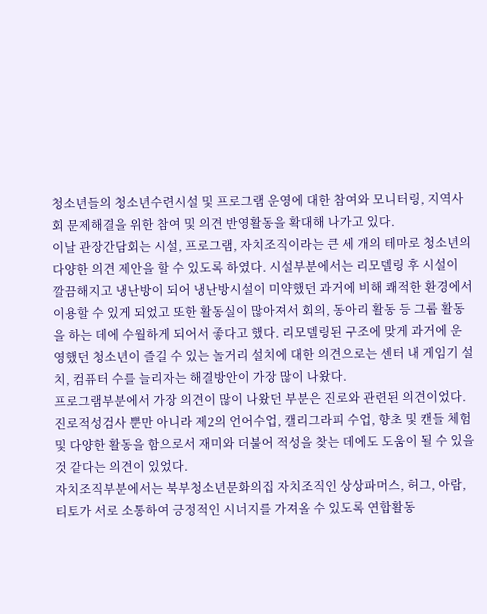청소년들의 청소년수련시설 및 프로그램 운영에 대한 참여와 모니터링, 지역사회 문제해결을 위한 참여 및 의견 반영활동을 확대해 나가고 있다.
이날 관장간담회는 시설, 프로그램, 자치조직이라는 큰 세 개의 테마로 청소년의 다양한 의견 제안을 할 수 있도록 하였다. 시설부분에서는 리모델링 후 시설이 깔끔해지고 냉난방이 되어 냉난방시설이 미약했던 과거에 비해 쾌적한 환경에서 이용할 수 있게 되었고 또한 활동실이 많아져서 회의, 동아리 활동 등 그룹 활동을 하는 데에 수월하게 되어서 좋다고 했다. 리모델링된 구조에 맞게 과거에 운영했던 청소년이 즐길 수 있는 놀거리 설치에 대한 의견으로는 센터 내 게임기 설치, 컴퓨터 수를 늘리자는 해결방안이 가장 많이 나왔다.
프로그램부분에서 가장 의견이 많이 나왔던 부분은 진로와 관련된 의견이었다. 진로적성검사 뿐만 아니라 제2의 언어수업, 캘리그라피 수업, 향초 및 캔들 체험 및 다양한 활동을 함으로서 재미와 더불어 적성을 찾는 데에도 도움이 될 수 있을 것 같다는 의견이 있었다.
자치조직부분에서는 북부청소년문화의집 자치조직인 상상파머스, 허그, 아람, 티토가 서로 소통하여 긍정적인 시너지를 가져올 수 있도록 연합활동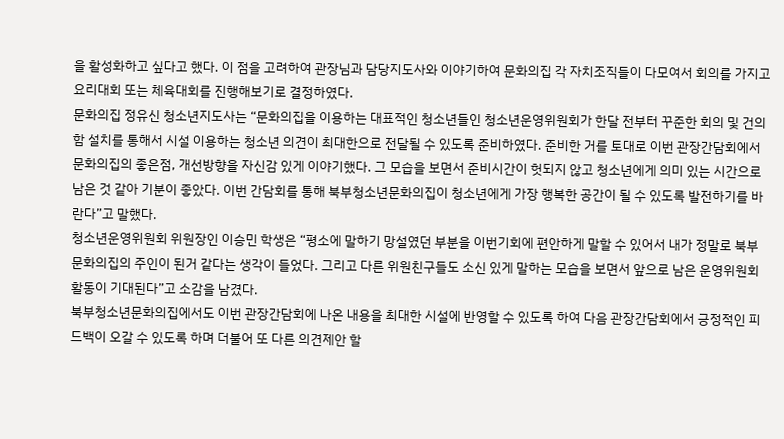을 활성화하고 싶다고 했다. 이 점을 고려하여 관장님과 담당지도사와 이야기하여 문화의집 각 자치조직들이 다모여서 회의를 가지고 요리대회 또는 체육대회를 진행해보기로 결정하였다.
문화의집 정유신 청소년지도사는 “문화의집을 이용하는 대표적인 청소년들인 청소년운영위원회가 한달 전부터 꾸준한 회의 및 건의함 설치를 통해서 시설 이용하는 청소년 의견이 최대한으로 전달될 수 있도록 준비하였다. 준비한 거를 토대로 이번 관장간담회에서 문화의집의 좋은점, 개선방향을 자신감 있게 이야기했다. 그 모습을 보면서 준비시간이 헛되지 않고 청소년에게 의미 있는 시간으로 남은 것 같아 기분이 좋았다. 이번 간담회를 통해 북부청소년문화의집이 청소년에게 가장 행복한 공간이 될 수 있도록 발전하기를 바란다”고 말했다.
청소년운영위원회 위원장인 이승민 학생은 “평소에 말하기 망설였던 부분을 이번기회에 편안하게 말할 수 있어서 내가 정말로 북부문화의집의 주인이 된거 같다는 생각이 들었다. 그리고 다른 위원친구들도 소신 있게 말하는 모습을 보면서 앞으로 남은 운영위원회 활동이 기대된다”고 소감을 남겼다.
북부청소년문화의집에서도 이번 관장간담회에 나온 내용을 최대한 시설에 반영할 수 있도록 하여 다음 관장간담회에서 긍정적인 피드백이 오갈 수 있도록 하며 더불어 또 다른 의견제안 할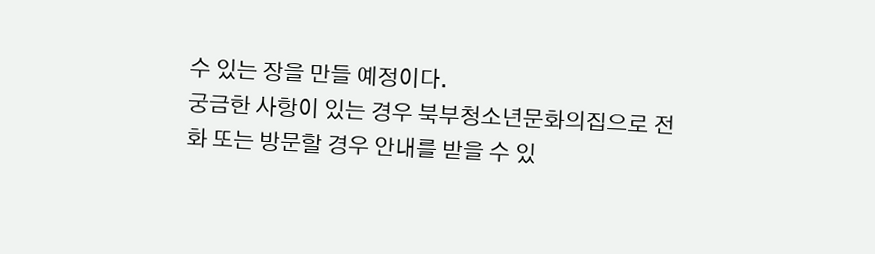수 있는 장을 만들 예정이다.
궁금한 사항이 있는 경우 북부청소년문화의집으로 전화 또는 방문할 경우 안내를 받을 수 있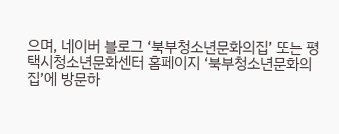으며, 네이버 블로그 ‘북부청소년문화의집’ 또는 평택시청소년문화센터 홈페이지 ‘북부청소년문화의집’에 방문하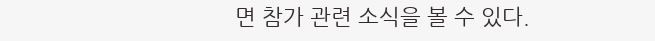면 참가 관련 소식을 볼 수 있다.